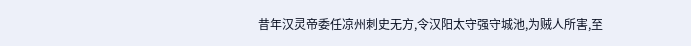昔年汉灵帝委任凉州刺史无方,令汉阳太守强守城池,为贼人所害,至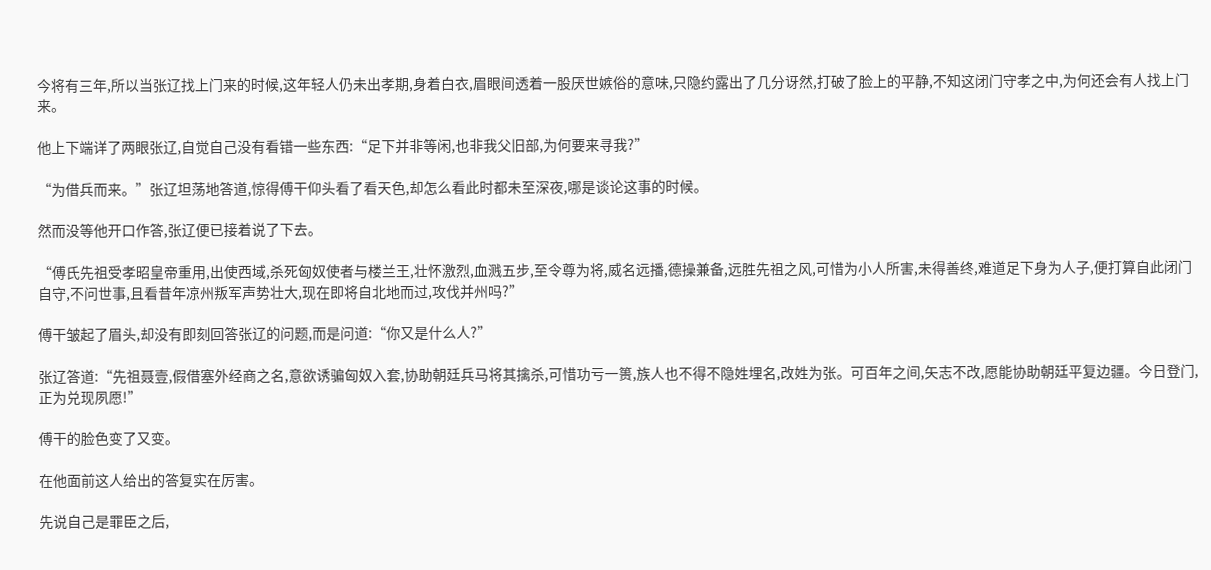今将有三年,所以当张辽找上门来的时候,这年轻人仍未出孝期,身着白衣,眉眼间透着一股厌世嫉俗的意味,只隐约露出了几分讶然,打破了脸上的平静,不知这闭门守孝之中,为何还会有人找上门来。

他上下端详了两眼张辽,自觉自己没有看错一些东西:“足下并非等闲,也非我父旧部,为何要来寻我?”

“为借兵而来。”张辽坦荡地答道,惊得傅干仰头看了看天色,却怎么看此时都未至深夜,哪是谈论这事的时候。

然而没等他开口作答,张辽便已接着说了下去。

“傅氏先祖受孝昭皇帝重用,出使西域,杀死匈奴使者与楼兰王,壮怀激烈,血溅五步,至令尊为将,威名远播,德操兼备,远胜先祖之风,可惜为小人所害,未得善终,难道足下身为人子,便打算自此闭门自守,不问世事,且看昔年凉州叛军声势壮大,现在即将自北地而过,攻伐并州吗?”

傅干皱起了眉头,却没有即刻回答张辽的问题,而是问道:“你又是什么人?”

张辽答道:“先祖聂壹,假借塞外经商之名,意欲诱骗匈奴入套,协助朝廷兵马将其擒杀,可惜功亏一篑,族人也不得不隐姓埋名,改姓为张。可百年之间,矢志不改,愿能协助朝廷平复边疆。今日登门,正为兑现夙愿!”

傅干的脸色变了又变。

在他面前这人给出的答复实在厉害。

先说自己是罪臣之后,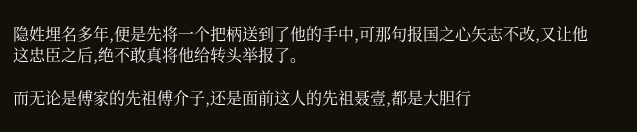隐姓埋名多年,便是先将一个把柄送到了他的手中,可那句报国之心矢志不改,又让他这忠臣之后,绝不敢真将他给转头举报了。

而无论是傅家的先祖傅介子,还是面前这人的先祖聂壹,都是大胆行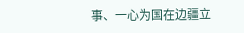事、一心为国在边疆立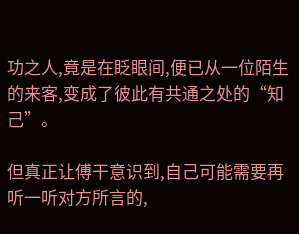功之人,竟是在眨眼间,便已从一位陌生的来客,变成了彼此有共通之处的“知己”。

但真正让傅干意识到,自己可能需要再听一听对方所言的,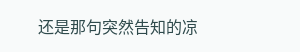还是那句突然告知的凉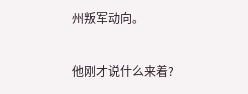州叛军动向。

他刚才说什么来着?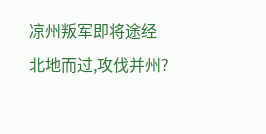凉州叛军即将途经北地而过,攻伐并州?